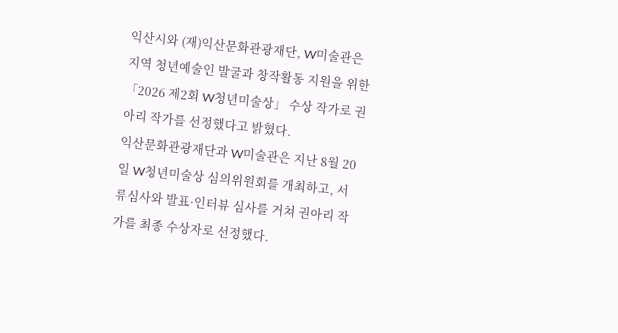익산시와 (재)익산문화관광재단, W미술관은 지역 청년예술인 발굴과 창작활동 지원을 위한 「2026 제2회 W청년미술상」 수상 작가로 권아리 작가를 선정했다고 밝혔다.
익산문화관광재단과 W미술관은 지난 8월 20일 W청년미술상 심의위원회를 개최하고, 서류심사와 발표·인터뷰 심사를 거쳐 권아리 작가를 최종 수상자로 선정했다.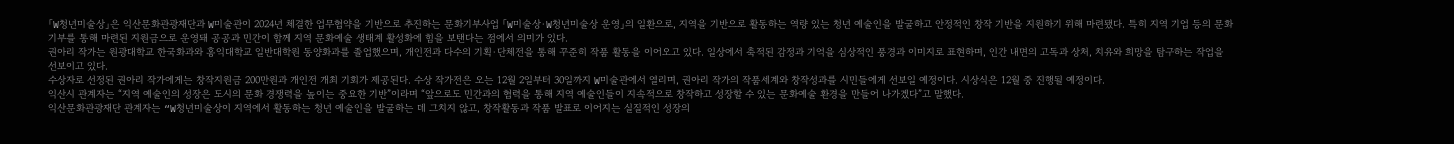「W청년미술상」은 익산문화관광재단과 W미술관이 2024년 체결한 업무협약을 기반으로 추진하는 문화기부사업 「W미술상·W청년미술상 운영」의 일환으로, 지역을 기반으로 활동하는 역량 있는 청년 예술인을 발굴하고 안정적인 창작 기반을 지원하기 위해 마련됐다. 특히 지역 기업 등의 문화기부를 통해 마련된 지원금으로 운영돼 공공과 민간이 함께 지역 문화예술 생태계 활성화에 힘을 보탠다는 점에서 의미가 있다.
권아리 작가는 원광대학교 한국화과와 홍익대학교 일반대학원 동양화과를 졸업했으며, 개인전과 다수의 기획·단체전을 통해 꾸준히 작품 활동을 이어오고 있다. 일상에서 축적된 감정과 기억을 심상적인 풍경과 이미지로 표현하며, 인간 내면의 고독과 상처, 치유와 희망을 탐구하는 작업을 선보이고 있다.
수상자로 선정된 권아리 작가에게는 창작지원금 200만원과 개인전 개최 기회가 제공된다. 수상 작가전은 오는 12월 2일부터 30일까지 W미술관에서 열리며, 권아리 작가의 작품세계와 창작성과를 시민들에게 선보일 예정이다. 시상식은 12월 중 진행될 예정이다.
익산시 관계자는 “지역 예술인의 성장은 도시의 문화 경쟁력을 높이는 중요한 기반”이라며 “앞으로도 민간과의 협력을 통해 지역 예술인들이 지속적으로 창작하고 성장할 수 있는 문화예술 환경을 만들어 나가겠다”고 말했다.
익산문화관광재단 관계자는 “W청년미술상이 지역에서 활동하는 청년 예술인을 발굴하는 데 그치지 않고, 창작활동과 작품 발표로 이어지는 실질적인 성장의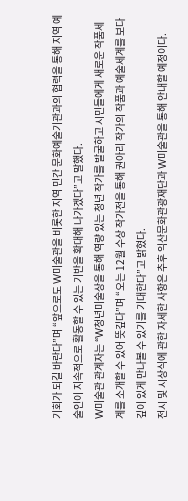기회가 되길 바란다”며 “앞으로도 W미술관을 비롯한 지역 민간 문화예술기관과의 협력을 통해 지역 예술인이 지속적으로 활동할 수 있는 기반을 확대해 나가겠다”고 말했다.
W미술관 관계자는 “W청년미술상을 통해 역량 있는 청년 작가를 발굴하고 시민들에게 새로운 작품세계를 소개할 수 있어 뜻깊다”며 “오는 12월 수상 작가전을 통해 권아리 작가의 작품과 예술세계를 보다 깊이 있게 만나볼 수 있기를 기대한다”고 밝혔다.
전시 및 시상식에 관한 자세한 사항은 추후 익산문화관광재단과 W미술관을 통해 안내할 예정이다.